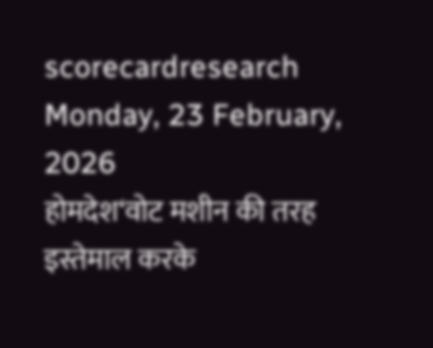scorecardresearch
Monday, 23 February, 2026
होमदेश‘वोट मशीन की तरह इस्तेमाल करके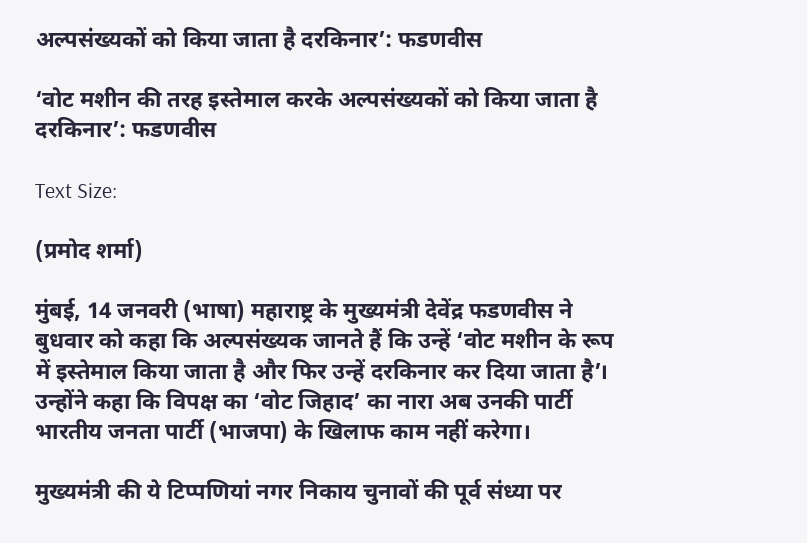अल्पसंख्यकों को किया जाता है दरकिनार’: फडणवीस

‘वोट मशीन की तरह इस्तेमाल करके अल्पसंख्यकों को किया जाता है दरकिनार’: फडणवीस

Text Size:

(प्रमोद शर्मा)

मुंबई, 14 जनवरी (भाषा) महाराष्ट्र के मुख्यमंत्री देवेंद्र फडणवीस ने बुधवार को कहा कि अल्पसंख्यक जानते हैं कि उन्हें ‘वोट मशीन के रूप में इस्तेमाल किया जाता है और फिर उन्हें दरकिनार कर दिया जाता है’। उन्होंने कहा कि विपक्ष का ‘वोट जिहाद’ का नारा अब उनकी पार्टी भारतीय जनता पार्टी (भाजपा) के खिलाफ काम नहीं करेगा।

मुख्यमंत्री की ये टिप्पणियां नगर निकाय चुनावों की पूर्व संध्या पर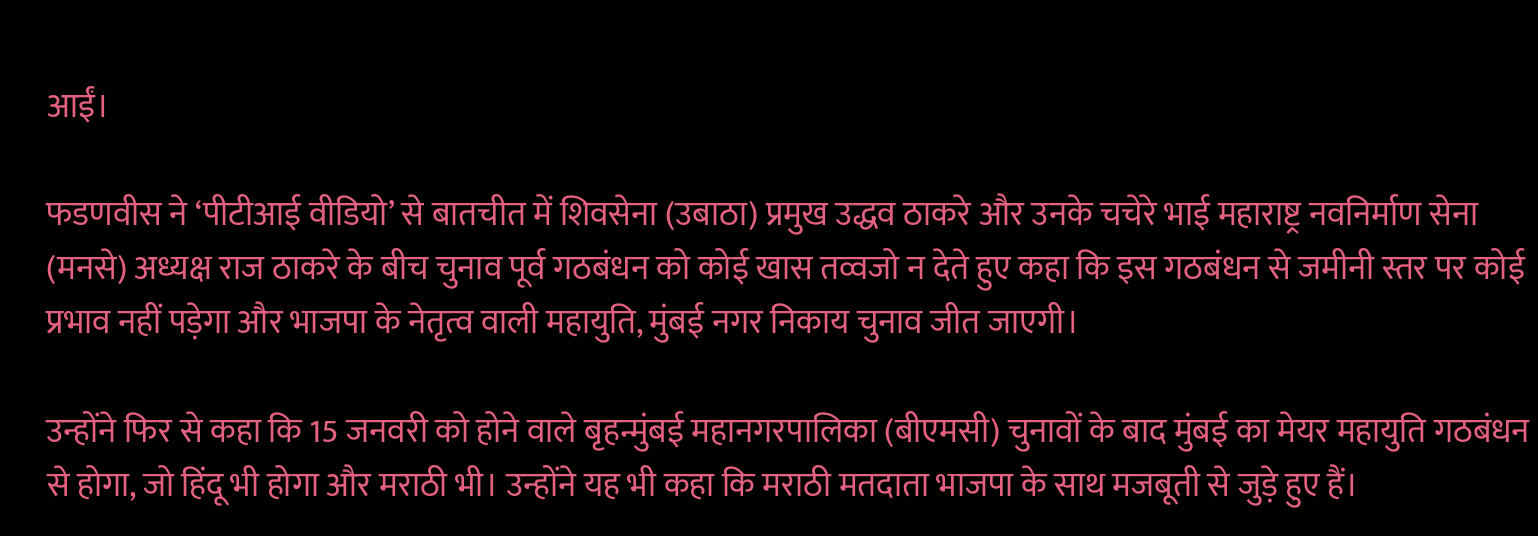आईं।

फडणवीस ने ‘पीटीआई वीडियो’ से बातचीत में शिवसेना (उबाठा) प्रमुख उद्धव ठाकरे और उनके चचेरे भाई महाराष्ट्र नवनिर्माण सेना (मनसे) अध्यक्ष राज ठाकरे के बीच चुनाव पूर्व गठबंधन को कोई खास तव्वजो न देते हुए कहा कि इस गठबंधन से जमीनी स्तर पर कोई प्रभाव नहीं पड़ेगा और भाजपा के नेतृत्व वाली महायुति, मुंबई नगर निकाय चुनाव जीत जाएगी।

उन्होंने फिर से कहा कि 15 जनवरी को होने वाले बृहन्मुंबई महानगरपालिका (बीएमसी) चुनावों के बाद मुंबई का मेयर महायुति गठबंधन से होगा, जो हिंदू भी होगा और मराठी भी। उन्होंने यह भी कहा कि मराठी मतदाता भाजपा के साथ मजबूती से जुड़े हुए हैं।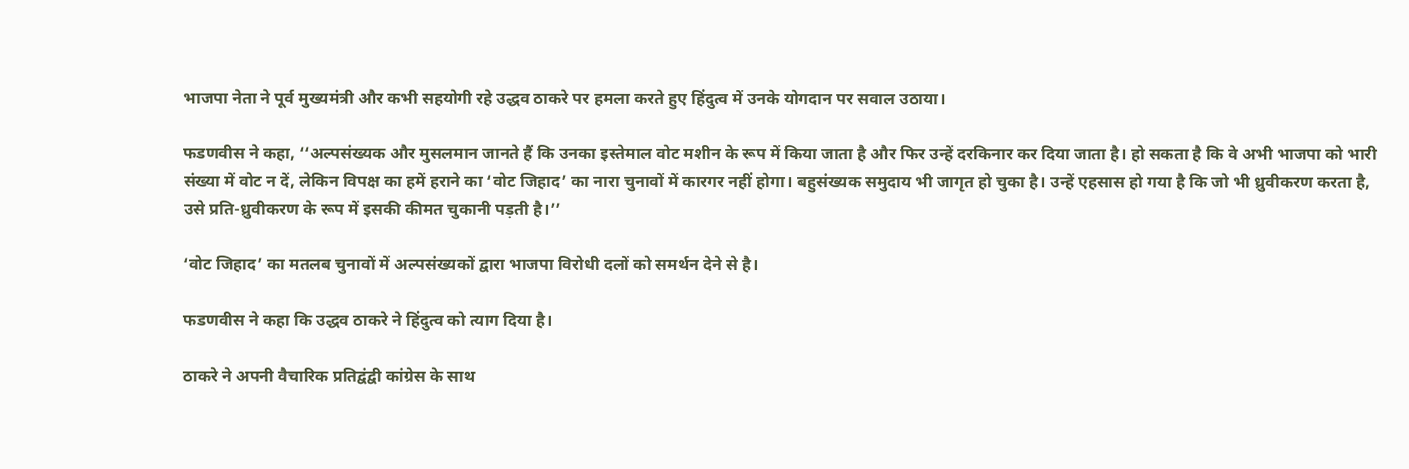भाजपा नेता ने पूर्व मुख्यमंत्री और कभी सहयोगी रहे उद्धव ठाकरे पर हमला करते हुए हिंदुत्व में उनके योगदान पर सवाल उठाया।

फडणवीस ने कहा, ‘‘अल्पसंख्यक और मुसलमान जानते हैं कि उनका इस्तेमाल वोट मशीन के रूप में किया जाता है और फिर उन्हें दरकिनार कर दिया जाता है। हो सकता है कि वे अभी भाजपा को भारी संख्या में वोट न दें, लेकिन विपक्ष का हमें हराने का ‘वोट जिहाद’ का नारा चुनावों में कारगर नहीं होगा। बहुसंख्यक समुदाय भी जागृत हो चुका है। उन्हें एहसास हो गया है कि जो भी ध्रुवीकरण करता है, उसे प्रति-ध्रुवीकरण के रूप में इसकी कीमत चुकानी पड़ती है।’’

‘वोट जिहाद’ का मतलब चुनावों में अल्पसंख्यकों द्वारा भाजपा विरोधी दलों को समर्थन देने से है।

फडणवीस ने कहा कि उद्धव ठाकरे ने हिंदुत्व को त्याग दिया है।

ठाकरे ने अपनी वैचारिक प्रतिद्वंद्वी कांग्रेस के साथ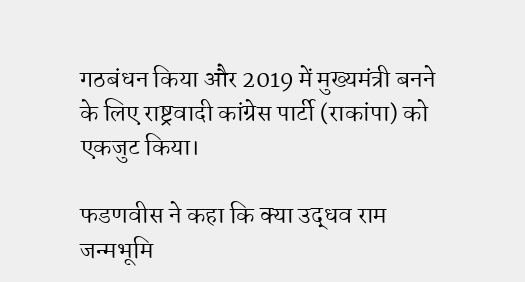गठबंधन किया और 2019 में मुख्यमंत्री बनने के लिए राष्ट्रवादी कांग्रेस पार्टी (राकांपा) को एकजुट किया।

फडणवीस ने कहा कि क्या उद्धव राम जन्मभूमि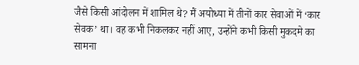जैसे किसी आंदोलन में शामिल थे? मैं अयोध्या में तीनों कार सेवाओं में ‘कार सेवक’ था। वह कभी निकलकर नहीं आए, उन्होंने कभी किसी मुकदमे का सामना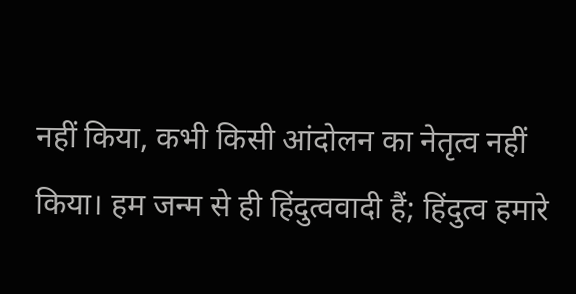नहीं किया, कभी किसी आंदोलन का नेतृत्व नहीं किया। हम जन्म से ही हिंदुत्ववादी हैं; हिंदुत्व हमारे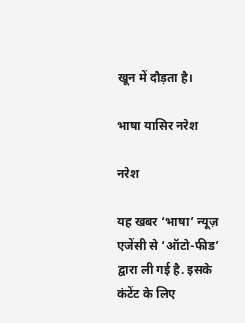खून में दौड़ता है।

भाषा यासिर नरेश

नरेश

यह खबर ‘भाषा’ न्यूज़ एजेंसी से ‘ऑटो-फीड’ द्वारा ली गई है. इसके कंटेंट के लिए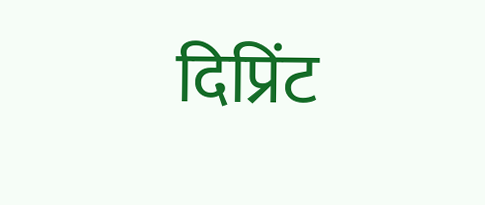दिप्रिंट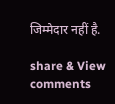जिम्मेदार नहीं है.

share & View comments